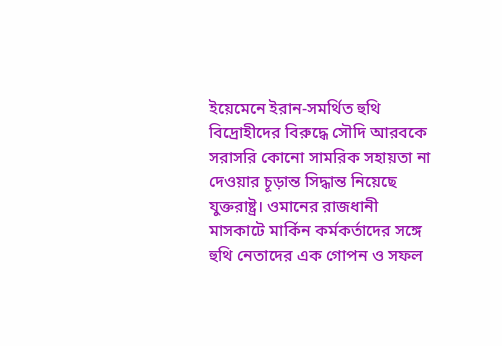ইয়েমেনে ইরান-সমর্থিত হুথি বিদ্রোহীদের বিরুদ্ধে সৌদি আরবকে সরাসরি কোনো সামরিক সহায়তা না দেওয়ার চূড়ান্ত সিদ্ধান্ত নিয়েছে যুক্তরাষ্ট্র। ওমানের রাজধানী মাসকাটে মার্কিন কর্মকর্তাদের সঙ্গে হুথি নেতাদের এক গোপন ও সফল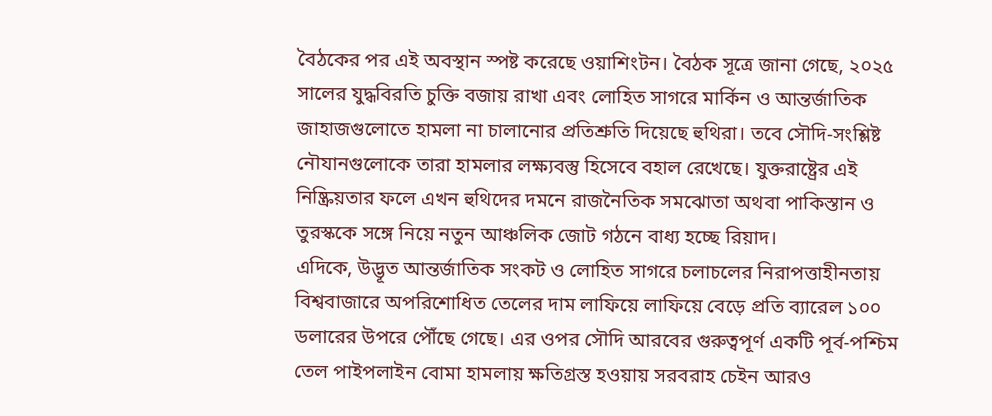বৈঠকের পর এই অবস্থান স্পষ্ট করেছে ওয়াশিংটন। বৈঠক সূত্রে জানা গেছে, ২০২৫ সালের যুদ্ধবিরতি চুক্তি বজায় রাখা এবং লোহিত সাগরে মার্কিন ও আন্তর্জাতিক জাহাজগুলোতে হামলা না চালানোর প্রতিশ্রুতি দিয়েছে হুথিরা। তবে সৌদি-সংশ্লিষ্ট নৌযানগুলোকে তারা হামলার লক্ষ্যবস্তু হিসেবে বহাল রেখেছে। যুক্তরাষ্ট্রের এই নিষ্ক্রিয়তার ফলে এখন হুথিদের দমনে রাজনৈতিক সমঝোতা অথবা পাকিস্তান ও তুরস্ককে সঙ্গে নিয়ে নতুন আঞ্চলিক জোট গঠনে বাধ্য হচ্ছে রিয়াদ।
এদিকে, উদ্ভূত আন্তর্জাতিক সংকট ও লোহিত সাগরে চলাচলের নিরাপত্তাহীনতায় বিশ্ববাজারে অপরিশোধিত তেলের দাম লাফিয়ে লাফিয়ে বেড়ে প্রতি ব্যারেল ১০০ ডলারের উপরে পৌঁছে গেছে। এর ওপর সৌদি আরবের গুরুত্বপূর্ণ একটি পূর্ব-পশ্চিম তেল পাইপলাইন বোমা হামলায় ক্ষতিগ্রস্ত হওয়ায় সরবরাহ চেইন আরও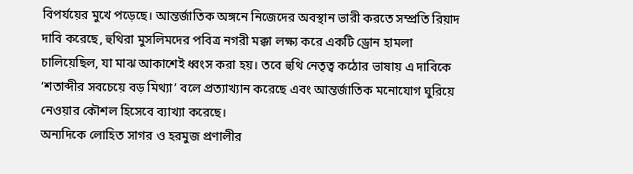বিপর্যয়ের মুখে পড়েছে। আন্তর্জাতিক অঙ্গনে নিজেদের অবস্থান ভারী করতে সম্প্রতি রিয়াদ দাবি করেছে, হুথিরা মুসলিমদের পবিত্র নগরী মক্কা লক্ষ্য করে একটি ড্রোন হামলা চালিয়েছিল, যা মাঝ আকাশেই ধ্বংস করা হয়। তবে হুথি নেতৃত্ব কঠোর ভাষায় এ দাবিকে ‘শতাব্দীর সবচেয়ে বড় মিথ্যা’ বলে প্রত্যাখ্যান করেছে এবং আন্তর্জাতিক মনোযোগ ঘুরিয়ে নেওয়ার কৌশল হিসেবে ব্যাখ্যা করেছে।
অন্যদিকে লোহিত সাগর ও হরমুজ প্রণালীর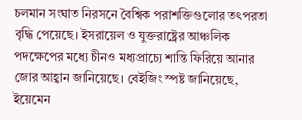চলমান সংঘাত নিরসনে বৈশ্বিক পরাশক্তিগুলোর তৎপরতা বৃদ্ধি পেয়েছে। ইসরায়েল ও যুক্তরাষ্ট্রের আঞ্চলিক পদক্ষেপের মধ্যে চীনও মধ্যপ্রাচ্যে শান্তি ফিরিয়ে আনার জোর আহ্বান জানিয়েছে। বেইজিং স্পষ্ট জানিয়েছে, ইয়েমেন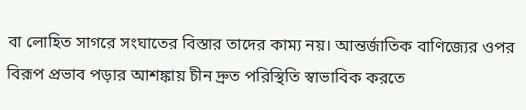বা লোহিত সাগরে সংঘাতের বিস্তার তাদের কাম্য নয়। আন্তর্জাতিক বাণিজ্যের ওপর বিরূপ প্রভাব পড়ার আশঙ্কায় চীন দ্রুত পরিস্থিতি স্বাভাবিক করতে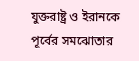যুক্তরাষ্ট্র ও ইরানকে পূর্বের সমঝোতার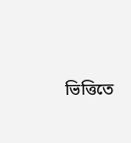ভিত্তিতে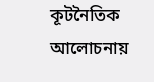কূটনৈতিক আলোচনায়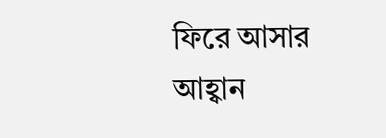ফিরে আসার আহ্বান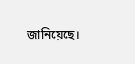জানিয়েছে।